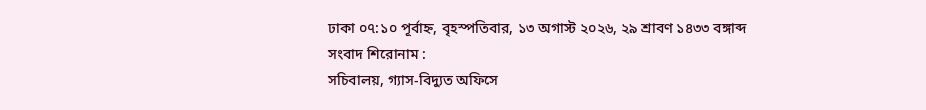ঢাকা ০৭:১০ পূর্বাহ্ন, বৃহস্পতিবার, ১৩ অগাস্ট ২০২৬, ২৯ শ্রাবণ ১৪৩৩ বঙ্গাব্দ
সংবাদ শিরোনাম :
সচিবালয়, গ্যাস-বিদ্যুত অফিসে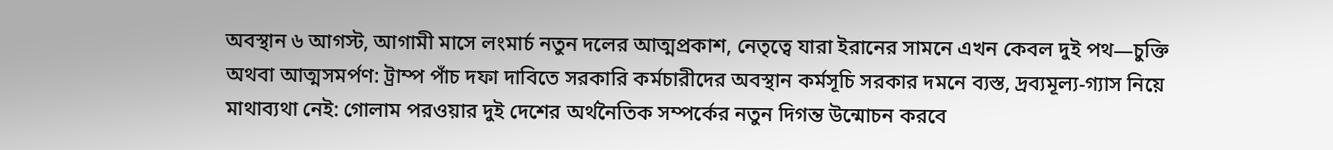অবস্থান ৬ আগস্ট, আগামী মাসে লংমার্চ নতুন দলের আত্মপ্রকাশ, নেতৃত্বে যারা ইরানের সামনে এখন কেবল দুই পথ—চুক্তি অথবা আত্মসমর্পণ: ট্রাম্প পাঁচ দফা দাবিতে সরকারি কর্মচারীদের অবস্থান কর্মসূচি সরকার দমনে ব্যস্ত, দ্রব্যমূল্য-গ্যাস নিয়ে মাথাব্যথা নেই: গোলাম পরওয়ার দুই দেশের অর্থনৈতিক সম্পর্কের নতুন দিগন্ত উন্মোচন করবে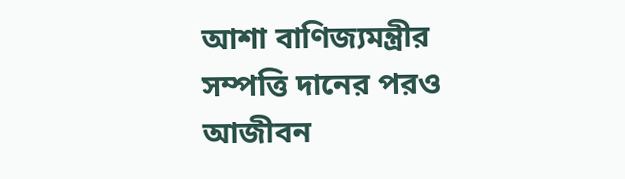আশা বাণিজ্যমন্ত্রীর সম্পত্তি দানের পরও আজীবন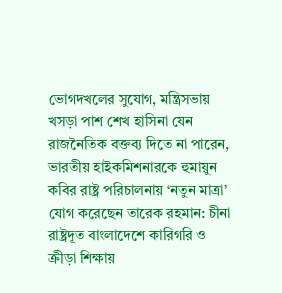ভোগদখলের সুযোগ, মন্ত্রিসভায় খসড়া পাশ শেখ হাসিনা যেন রাজনৈতিক বক্তব্য দিতে না পারেন, ভারতীয় হাইকমিশনারকে হুমায়ুন কবির রাষ্ট্র পরিচালনায় ‘নতুন মাত্রা’ যোগ করেছেন তারেক রহমান: চীনা রাষ্ট্রদূত বাংলাদেশে কারিগরি ও ক্রীড়া শিক্ষায়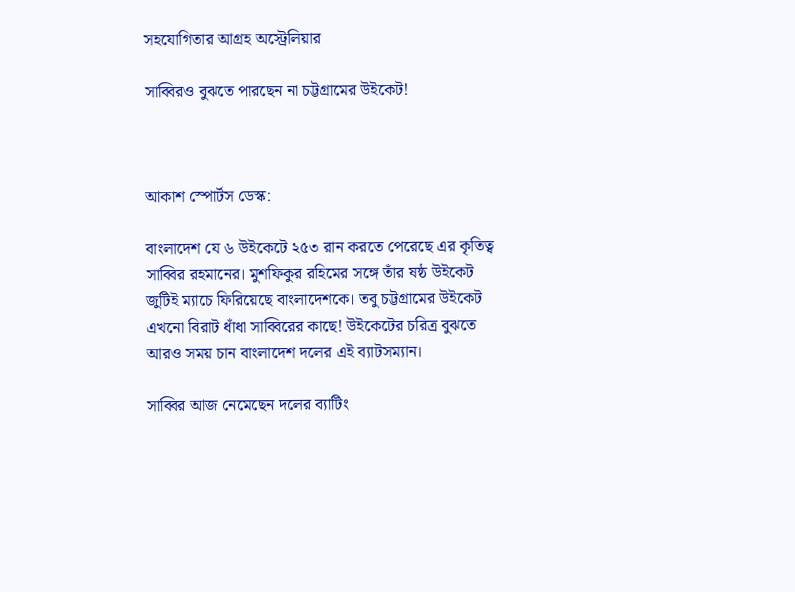সহযোগিতার আগ্রহ অস্ট্রেলিয়ার

সাব্বিরও বুঝতে পারছেন না চট্টগ্রামের উইকেট!



আকাশ স্পোর্টস ডেস্ক:

বাংলাদেশ যে ৬ উইকেটে ২৫৩ রান করতে পেরেছে এর কৃতিত্ব সাব্বির রহমানের। মুশফিকুর রহিমের সঙ্গে তাঁর ষষ্ঠ উইকেট জুটিই ম্যাচে ফিরিয়েছে বাংলাদেশকে। তবু চট্টগ্রামের উইকেট এখনো বিরাট ধাঁধা সাব্বিরের কাছে! উইকেটের চরিত্র বুঝতে আরও সময় চান বাংলাদেশ দলের এই ব্যাটসম্যান।

সাব্বির আজ নেমেছেন দলের ব্যাটিং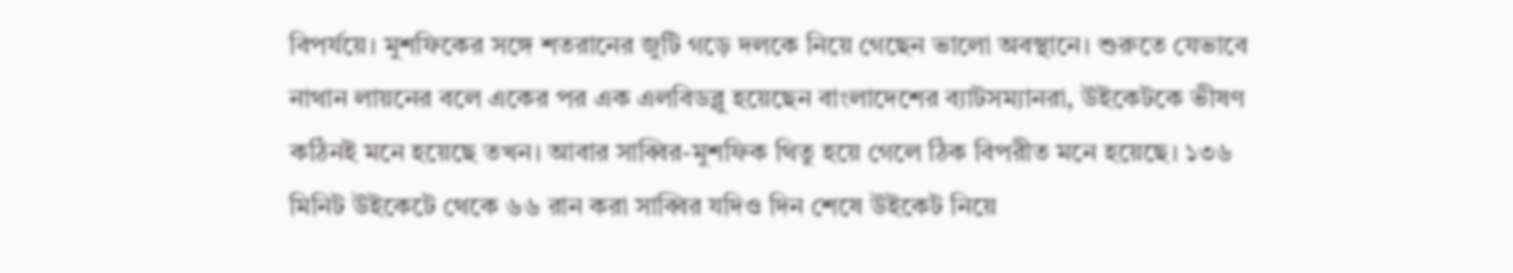বিপর্যয়ে। মুশফিকের সঙ্গে শতরানের জুটি গড়ে দলকে নিয়ে গেছেন ভালো অবস্থানে। শুরুতে যেভাবে নাথান লায়নের বলে একের পর এক এলবিডব্লু হয়েছেন বাংলাদেশের ব্যাটসম্যানরা, উইকেটকে ভীষণ কঠিনই মনে হয়েছে তখন। আবার সাব্বির-মুশফিক থিতু হয়ে গেলে ঠিক বিপরীত মনে হয়েছে। ১৩৬ মিনিট উইকেটে থেকে ৬৬ রান করা সাব্বির যদিও দিন শেষে উইকেট নিয়ে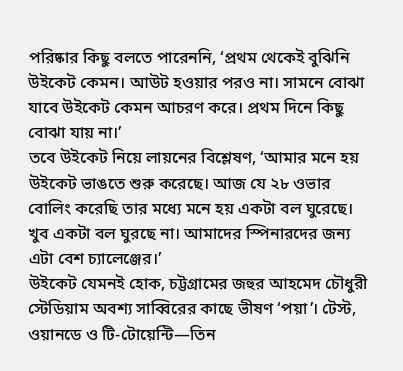পরিষ্কার কিছু বলতে পারেননি, ‘প্রথম থেকেই বুঝিনি উইকেট কেমন। আউট হওয়ার পরও না। সামনে বোঝা যাবে উইকেট কেমন আচরণ করে। প্রথম দিনে কিছু বোঝা যায় না।’
তবে উইকেট নিয়ে লায়নের বিশ্লেষণ, ‘আমার মনে হয় উইকেট ভাঙতে শুরু করেছে। আজ যে ২৮ ওভার বোলিং করেছি তার মধ্যে মনে হয় একটা বল ঘুরেছে। খুব একটা বল ঘুরছে না। আমাদের স্পিনারদের জন্য এটা বেশ চ্যালেঞ্জের।’
উইকেট যেমনই হোক, চট্টগ্রামের জহুর আহমেদ চৌধুরী স্টেডিয়াম অবশ্য সাব্বিরের কাছে ভীষণ ‘পয়া’। টেস্ট, ওয়ানডে ও টি-টোয়েন্টি—তিন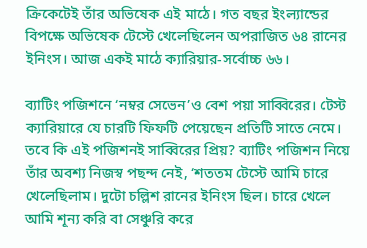ক্রিকেটেই তাঁর অভিষেক এই মাঠে। গত বছর ইংল্যান্ডের বিপক্ষে অভিষেক টেস্টে খেলেছিলেন অপরাজিত ৬৪ রানের ইনিংস। আজ একই মাঠে ক্যারিয়ার-সর্বোচ্চ ৬৬।

ব্যাটিং পজিশনে ‘নম্বর সেভেন’ও বেশ পয়া সাব্বিরের। টেস্ট ক্যারিয়ারে যে চারটি ফিফটি পেয়েছেন প্রতিটি সাতে নেমে। তবে কি এই পজিশনই সাব্বিরের প্রিয়? ব্যাটিং পজিশন নিয়ে তাঁর অবশ্য নিজস্ব পছন্দ নেই, ‘শততম টেস্টে আমি চারে খেলেছিলাম। দুটো চল্লিশ রানের ইনিংস ছিল। চারে খেলে আমি শূন্য করি বা সেঞ্চুরি করে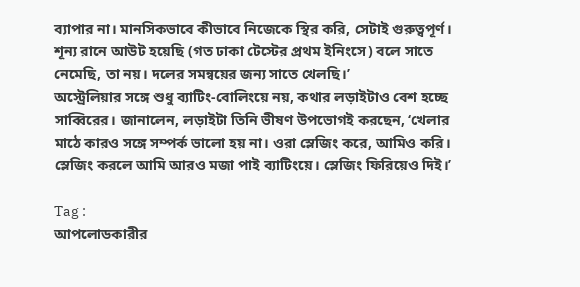ব্যাপার না। মানসিকভাবে কীভাবে নিজেকে স্থির করি, সেটাই গুরুত্বপূর্ণ। শূন্য রানে আউট হয়েছি (গত ঢাকা টেস্টের প্রথম ইনিংসে) বলে সাতে নেমেছি, তা নয়। দলের সমন্বয়ের জন্য সাতে খেলছি।’
অস্ট্রেলিয়ার সঙ্গে শুধু ব্যাটিং-বোলিংয়ে নয়, কথার লড়াইটাও বেশ হচ্ছে সাব্বিরের। জানালেন, লড়াইটা তিনি ভীষণ উপভোগই করছেন, ‘খেলার মাঠে কারও সঙ্গে সম্পর্ক ভালো হয় না। ওরা স্লেজিং করে, আমিও করি। স্লেজিং করলে আমি আরও মজা পাই ব্যাটিংয়ে। স্লেজিং ফিরিয়েও দিই।’

Tag :
আপলোডকারীর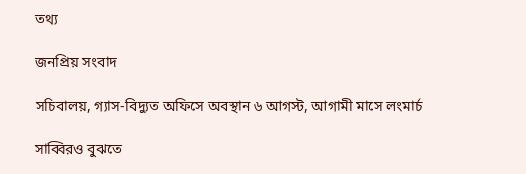তথ্য

জনপ্রিয় সংবাদ

সচিবালয়, গ্যাস-বিদ্যুত অফিসে অবস্থান ৬ আগস্ট, আগামী মাসে লংমার্চ

সাব্বিরও বুঝতে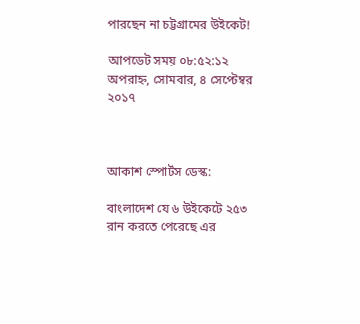পারছেন না চট্টগ্রামের উইকেট!

আপডেট সময় ০৮:৫২:১২ অপরাহ্ন, সোমবার, ৪ সেপ্টেম্বর ২০১৭



আকাশ স্পোর্টস ডেস্ক:

বাংলাদেশ যে ৬ উইকেটে ২৫৩ রান করতে পেরেছে এর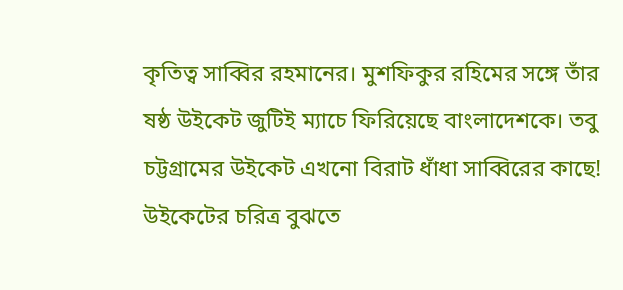কৃতিত্ব সাব্বির রহমানের। মুশফিকুর রহিমের সঙ্গে তাঁর ষষ্ঠ উইকেট জুটিই ম্যাচে ফিরিয়েছে বাংলাদেশকে। তবু চট্টগ্রামের উইকেট এখনো বিরাট ধাঁধা সাব্বিরের কাছে! উইকেটের চরিত্র বুঝতে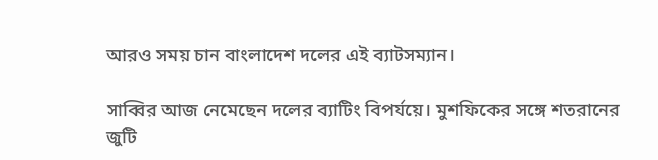আরও সময় চান বাংলাদেশ দলের এই ব্যাটসম্যান।

সাব্বির আজ নেমেছেন দলের ব্যাটিং বিপর্যয়ে। মুশফিকের সঙ্গে শতরানের জুটি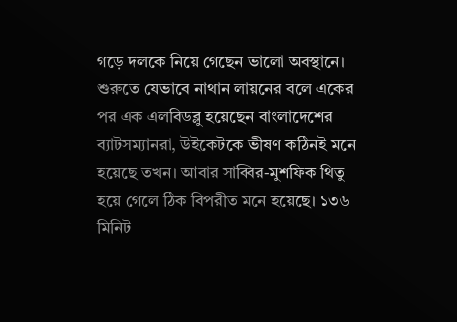গড়ে দলকে নিয়ে গেছেন ভালো অবস্থানে। শুরুতে যেভাবে নাথান লায়নের বলে একের পর এক এলবিডব্লু হয়েছেন বাংলাদেশের ব্যাটসম্যানরা, উইকেটকে ভীষণ কঠিনই মনে হয়েছে তখন। আবার সাব্বির-মুশফিক থিতু হয়ে গেলে ঠিক বিপরীত মনে হয়েছে। ১৩৬ মিনিট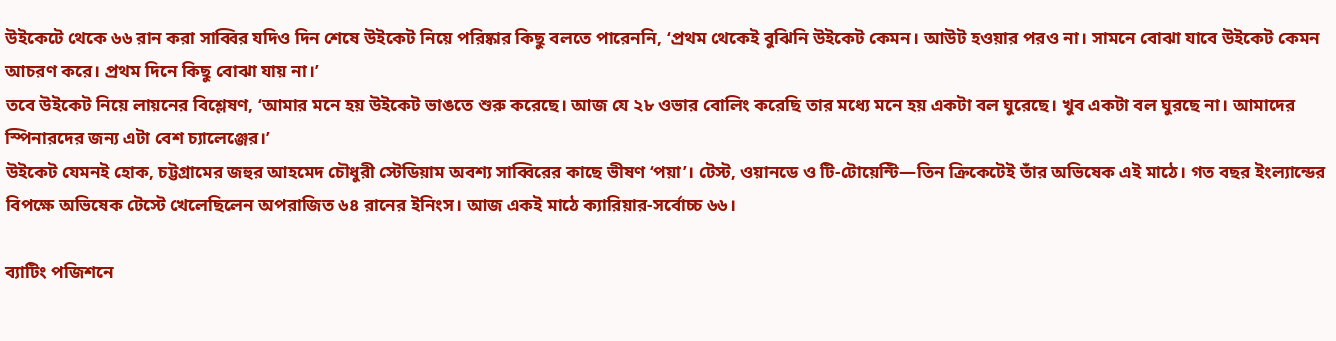উইকেটে থেকে ৬৬ রান করা সাব্বির যদিও দিন শেষে উইকেট নিয়ে পরিষ্কার কিছু বলতে পারেননি, ‘প্রথম থেকেই বুঝিনি উইকেট কেমন। আউট হওয়ার পরও না। সামনে বোঝা যাবে উইকেট কেমন আচরণ করে। প্রথম দিনে কিছু বোঝা যায় না।’
তবে উইকেট নিয়ে লায়নের বিশ্লেষণ, ‘আমার মনে হয় উইকেট ভাঙতে শুরু করেছে। আজ যে ২৮ ওভার বোলিং করেছি তার মধ্যে মনে হয় একটা বল ঘুরেছে। খুব একটা বল ঘুরছে না। আমাদের স্পিনারদের জন্য এটা বেশ চ্যালেঞ্জের।’
উইকেট যেমনই হোক, চট্টগ্রামের জহুর আহমেদ চৌধুরী স্টেডিয়াম অবশ্য সাব্বিরের কাছে ভীষণ ‘পয়া’। টেস্ট, ওয়ানডে ও টি-টোয়েন্টি—তিন ক্রিকেটেই তাঁর অভিষেক এই মাঠে। গত বছর ইংল্যান্ডের বিপক্ষে অভিষেক টেস্টে খেলেছিলেন অপরাজিত ৬৪ রানের ইনিংস। আজ একই মাঠে ক্যারিয়ার-সর্বোচ্চ ৬৬।

ব্যাটিং পজিশনে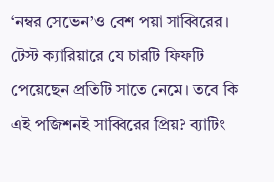‘নম্বর সেভেন’ও বেশ পয়া সাব্বিরের। টেস্ট ক্যারিয়ারে যে চারটি ফিফটি পেয়েছেন প্রতিটি সাতে নেমে। তবে কি এই পজিশনই সাব্বিরের প্রিয়? ব্যাটিং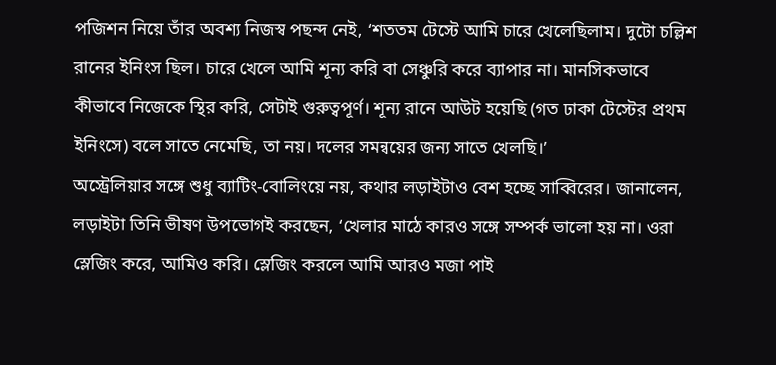পজিশন নিয়ে তাঁর অবশ্য নিজস্ব পছন্দ নেই, ‘শততম টেস্টে আমি চারে খেলেছিলাম। দুটো চল্লিশ রানের ইনিংস ছিল। চারে খেলে আমি শূন্য করি বা সেঞ্চুরি করে ব্যাপার না। মানসিকভাবে কীভাবে নিজেকে স্থির করি, সেটাই গুরুত্বপূর্ণ। শূন্য রানে আউট হয়েছি (গত ঢাকা টেস্টের প্রথম ইনিংসে) বলে সাতে নেমেছি, তা নয়। দলের সমন্বয়ের জন্য সাতে খেলছি।’
অস্ট্রেলিয়ার সঙ্গে শুধু ব্যাটিং-বোলিংয়ে নয়, কথার লড়াইটাও বেশ হচ্ছে সাব্বিরের। জানালেন, লড়াইটা তিনি ভীষণ উপভোগই করছেন, ‘খেলার মাঠে কারও সঙ্গে সম্পর্ক ভালো হয় না। ওরা স্লেজিং করে, আমিও করি। স্লেজিং করলে আমি আরও মজা পাই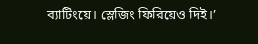ব্যাটিংয়ে। স্লেজিং ফিরিয়েও দিই।’